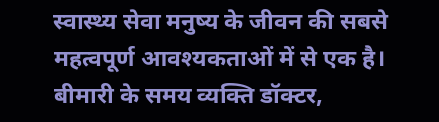स्वास्थ्य सेवा मनुष्य के जीवन की सबसे महत्वपूर्ण आवश्यकताओं में से एक है। बीमारी के समय व्यक्ति डॉक्टर,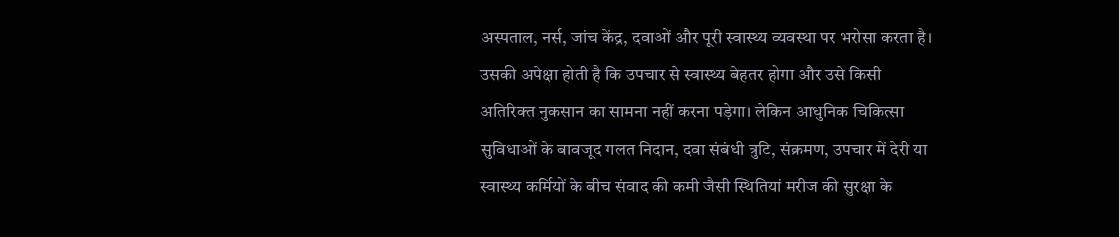अस्पताल, नर्स, जांच केंद्र, दवाओं और पूरी स्वास्थ्य व्यवस्था पर भरोसा करता है। उसकी अपेक्षा होती है कि उपचार से स्वास्थ्य बेहतर होगा और उसे किसी अतिरिक्त नुकसान का सामना नहीं करना पड़ेगा। लेकिन आधुनिक चिकित्सा सुविधाओं के बावजूद गलत निदान, दवा संबंधी त्रुटि, संक्रमण, उपचार में देरी या स्वास्थ्य कर्मियों के बीच संवाद की कमी जैसी स्थितियां मरीज की सुरक्षा के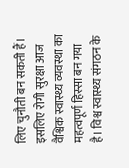लिए चुनौती बन सकती हैं। इसलिए रोगी सुरक्षा आज वैश्विक स्वास्थ्य व्यवस्था का महत्वपूर्ण हिस्सा बन गया है। विश्व स्वास्थ्य संगठन के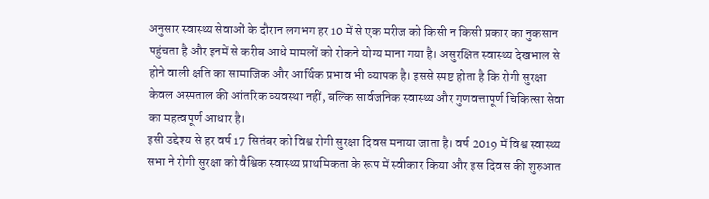अनुसार स्वास्थ्य सेवाओं के दौरान लगभग हर 10 में से एक मरीज को किसी न किसी प्रकार का नुकसान पहुंचता है और इनमें से करीब आधे मामलों को रोकने योग्य माना गया है। असुरक्षित स्वास्थ्य देखभाल से होने वाली क्षति का सामाजिक और आर्थिक प्रभाव भी व्यापक है। इससे स्पष्ट होता है कि रोगी सुरक्षा केवल अस्पताल की आंतरिक व्यवस्था नहीं, बल्कि सार्वजनिक स्वास्थ्य और गुणवत्तापूर्ण चिकित्सा सेवा का महत्वपूर्ण आधार है।
इसी उद्देश्य से हर वर्ष 17 सितंबर को विश्व रोगी सुरक्षा दिवस मनाया जाता है। वर्ष 2019 में विश्व स्वास्थ्य सभा ने रोगी सुरक्षा को वैश्विक स्वास्थ्य प्राथमिकता के रूप में स्वीकार किया और इस दिवस की शुरुआत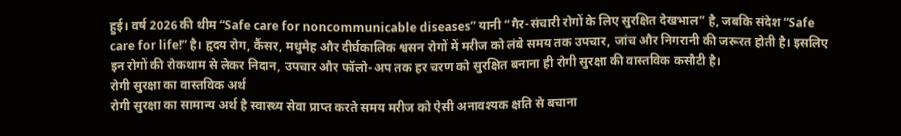हुई। वर्ष 2026 की थीम “Safe care for noncommunicable diseases” यानी “गैर-संचारी रोगों के लिए सुरक्षित देखभाल” है, जबकि संदेश “Safe care for life!” है। हृदय रोग, कैंसर, मधुमेह और दीर्घकालिक श्वसन रोगों में मरीज को लंबे समय तक उपचार, जांच और निगरानी की जरूरत होती है। इसलिए इन रोगों की रोकथाम से लेकर निदान, उपचार और फॉलो-अप तक हर चरण को सुरक्षित बनाना ही रोगी सुरक्षा की वास्तविक कसौटी है।
रोगी सुरक्षा का वास्तविक अर्थ
रोगी सुरक्षा का सामान्य अर्थ है स्वास्थ्य सेवा प्राप्त करते समय मरीज को ऐसी अनावश्यक क्षति से बचाना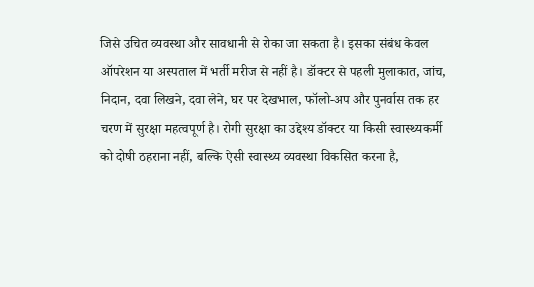जिसे उचित व्यवस्था और सावधानी से रोका जा सकता है। इसका संबंध केवल ऑपरेशन या अस्पताल में भर्ती मरीज से नहीं है। डॉक्टर से पहली मुलाकात, जांच, निदान, दवा लिखने, दवा लेने, घर पर देखभाल, फॉलो-अप और पुनर्वास तक हर चरण में सुरक्षा महत्वपूर्ण है। रोगी सुरक्षा का उद्देश्य डॉक्टर या किसी स्वास्थ्यकर्मी को दोषी ठहराना नहीं, बल्कि ऐसी स्वास्थ्य व्यवस्था विकसित करना है,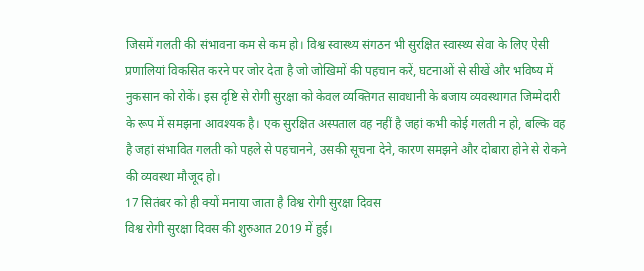जिसमें गलती की संभावना कम से कम हो। विश्व स्वास्थ्य संगठन भी सुरक्षित स्वास्थ्य सेवा के लिए ऐसी प्रणालियां विकसित करने पर जोर देता है जो जोखिमों की पहचान करें, घटनाओं से सीखें और भविष्य में नुकसान को रोकें। इस दृष्टि से रोगी सुरक्षा को केवल व्यक्तिगत सावधानी के बजाय व्यवस्थागत जिम्मेदारी के रूप में समझना आवश्यक है। एक सुरक्षित अस्पताल वह नहीं है जहां कभी कोई गलती न हो, बल्कि वह है जहां संभावित गलती को पहले से पहचानने, उसकी सूचना देने, कारण समझने और दोबारा होने से रोकने की व्यवस्था मौजूद हो।
17 सितंबर को ही क्यों मनाया जाता है विश्व रोगी सुरक्षा दिवस
विश्व रोगी सुरक्षा दिवस की शुरुआत 2019 में हुई।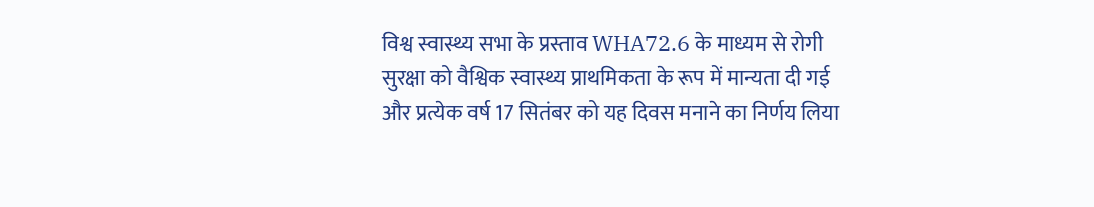विश्व स्वास्थ्य सभा के प्रस्ताव WHA72.6 के माध्यम से रोगी सुरक्षा को वैश्विक स्वास्थ्य प्राथमिकता के रूप में मान्यता दी गई और प्रत्येक वर्ष 17 सितंबर को यह दिवस मनाने का निर्णय लिया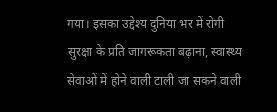गया। इसका उद्देश्य दुनिया भर में रोगी सुरक्षा के प्रति जागरूकता बढ़ाना, स्वास्थ्य सेवाओं में होने वाली टाली जा सकने वाली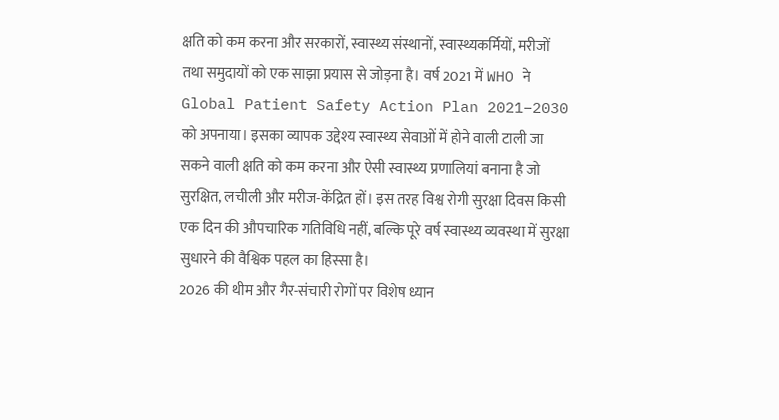क्षति को कम करना और सरकारों, स्वास्थ्य संस्थानों, स्वास्थ्यकर्मियों, मरीजों तथा समुदायों को एक साझा प्रयास से जोड़ना है। वर्ष 2021 में WHO ने Global Patient Safety Action Plan 2021–2030 को अपनाया। इसका व्यापक उद्देश्य स्वास्थ्य सेवाओं में होने वाली टाली जा सकने वाली क्षति को कम करना और ऐसी स्वास्थ्य प्रणालियां बनाना है जो सुरक्षित, लचीली और मरीज-केंद्रित हों। इस तरह विश्व रोगी सुरक्षा दिवस किसी एक दिन की औपचारिक गतिविधि नहीं, बल्कि पूरे वर्ष स्वास्थ्य व्यवस्था में सुरक्षा सुधारने की वैश्विक पहल का हिस्सा है।
2026 की थीम और गैर-संचारी रोगों पर विशेष ध्यान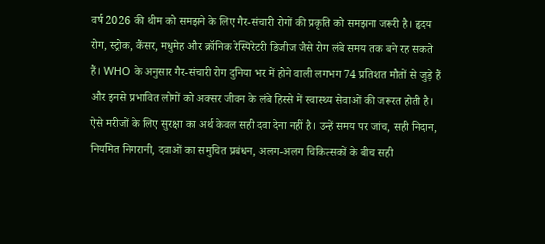वर्ष 2026 की थीम को समझने के लिए गैर-संचारी रोगों की प्रकृति को समझना जरूरी है। हृदय रोग, स्ट्रोक, कैंसर, मधुमेह और क्रॉनिक रेस्पिरेटरी डिजीज जैसे रोग लंबे समय तक बने रह सकते हैं। WHO के अनुसार गैर-संचारी रोग दुनिया भर में होने वाली लगभग 74 प्रतिशत मौतों से जुड़े हैं और इनसे प्रभावित लोगों को अक्सर जीवन के लंबे हिस्से में स्वास्थ्य सेवाओं की जरूरत होती है। ऐसे मरीजों के लिए सुरक्षा का अर्थ केवल सही दवा देना नहीं है। उन्हें समय पर जांच, सही निदान, नियमित निगरानी, दवाओं का समुचित प्रबंधन, अलग-अलग चिकित्सकों के बीच सही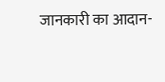जानकारी का आदान-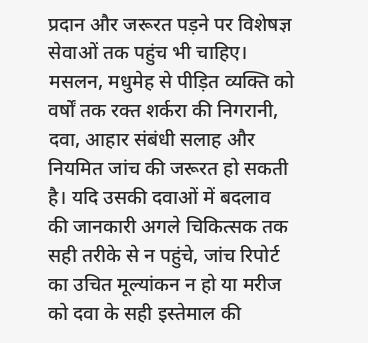प्रदान और जरूरत पड़ने पर विशेषज्ञ सेवाओं तक पहुंच भी चाहिए। मसलन, मधुमेह से पीड़ित व्यक्ति को वर्षों तक रक्त शर्करा की निगरानी, दवा, आहार संबंधी सलाह और नियमित जांच की जरूरत हो सकती है। यदि उसकी दवाओं में बदलाव की जानकारी अगले चिकित्सक तक सही तरीके से न पहुंचे, जांच रिपोर्ट का उचित मूल्यांकन न हो या मरीज को दवा के सही इस्तेमाल की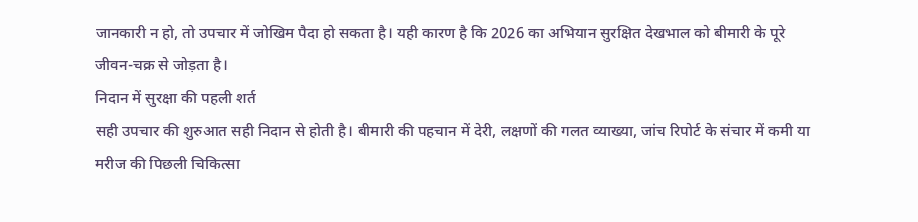जानकारी न हो, तो उपचार में जोखिम पैदा हो सकता है। यही कारण है कि 2026 का अभियान सुरक्षित देखभाल को बीमारी के पूरे जीवन-चक्र से जोड़ता है।
निदान में सुरक्षा की पहली शर्त
सही उपचार की शुरुआत सही निदान से होती है। बीमारी की पहचान में देरी, लक्षणों की गलत व्याख्या, जांच रिपोर्ट के संचार में कमी या मरीज की पिछली चिकित्सा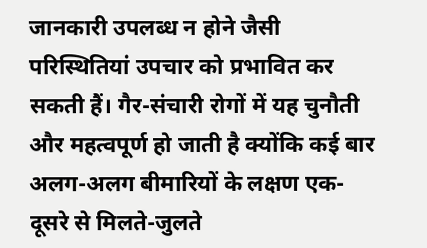जानकारी उपलब्ध न होने जैसी परिस्थितियां उपचार को प्रभावित कर सकती हैं। गैर-संचारी रोगों में यह चुनौती और महत्वपूर्ण हो जाती है क्योंकि कई बार अलग-अलग बीमारियों के लक्षण एक-दूसरे से मिलते-जुलते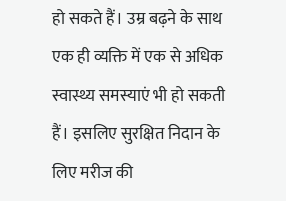हो सकते हैं। उम्र बढ़ने के साथ एक ही व्यक्ति में एक से अधिक स्वास्थ्य समस्याएं भी हो सकती हैं। इसलिए सुरक्षित निदान के लिए मरीज की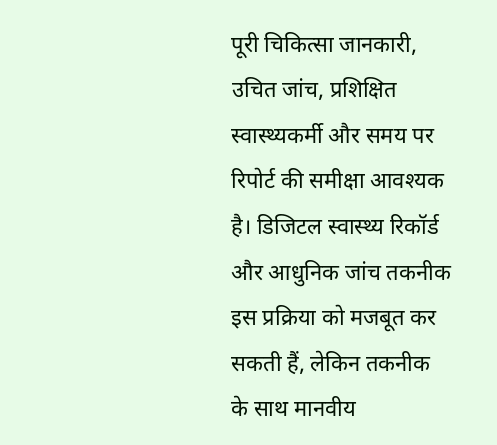पूरी चिकित्सा जानकारी, उचित जांच, प्रशिक्षित स्वास्थ्यकर्मी और समय पर रिपोर्ट की समीक्षा आवश्यक है। डिजिटल स्वास्थ्य रिकॉर्ड और आधुनिक जांच तकनीक इस प्रक्रिया को मजबूत कर सकती हैं, लेकिन तकनीक के साथ मानवीय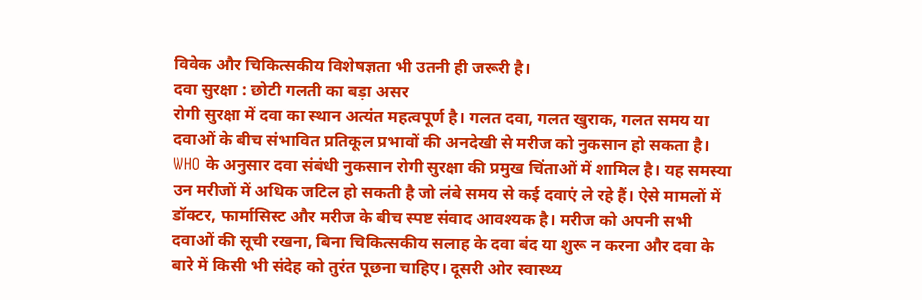विवेक और चिकित्सकीय विशेषज्ञता भी उतनी ही जरूरी है।
दवा सुरक्षा : छोटी गलती का बड़ा असर
रोगी सुरक्षा में दवा का स्थान अत्यंत महत्वपूर्ण है। गलत दवा, गलत खुराक, गलत समय या दवाओं के बीच संभावित प्रतिकूल प्रभावों की अनदेखी से मरीज को नुकसान हो सकता है। WHO के अनुसार दवा संबंधी नुकसान रोगी सुरक्षा की प्रमुख चिंताओं में शामिल है। यह समस्या उन मरीजों में अधिक जटिल हो सकती है जो लंबे समय से कई दवाएं ले रहे हैं। ऐसे मामलों में डॉक्टर, फार्मासिस्ट और मरीज के बीच स्पष्ट संवाद आवश्यक है। मरीज को अपनी सभी दवाओं की सूची रखना, बिना चिकित्सकीय सलाह के दवा बंद या शुरू न करना और दवा के बारे में किसी भी संदेह को तुरंत पूछना चाहिए। दूसरी ओर स्वास्थ्य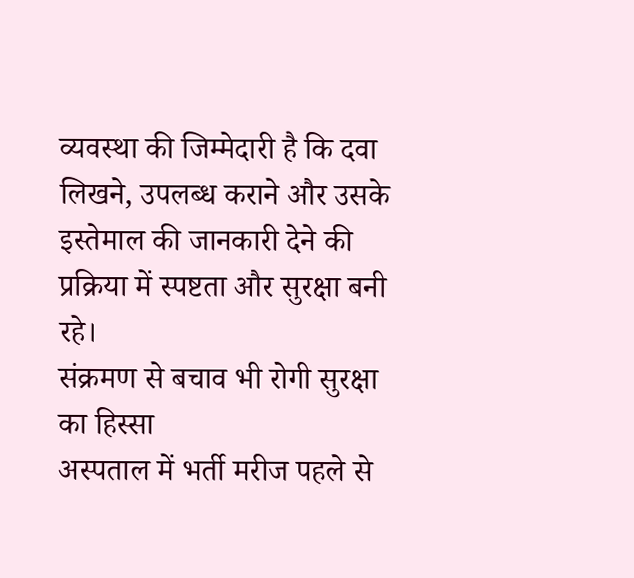व्यवस्था की जिम्मेदारी है कि दवा लिखने, उपलब्ध कराने और उसके इस्तेमाल की जानकारी देने की प्रक्रिया में स्पष्टता और सुरक्षा बनी रहे।
संक्रमण से बचाव भी रोगी सुरक्षा का हिस्सा
अस्पताल में भर्ती मरीज पहले से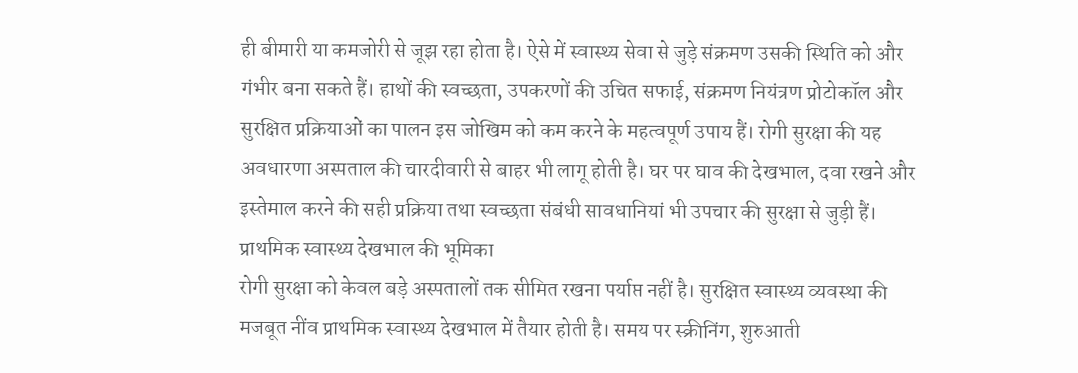ही बीमारी या कमजोरी से जूझ रहा होता है। ऐसे में स्वास्थ्य सेवा से जुड़े संक्रमण उसकी स्थिति को और गंभीर बना सकते हैं। हाथों की स्वच्छता, उपकरणों की उचित सफाई, संक्रमण नियंत्रण प्रोटोकॉल और सुरक्षित प्रक्रियाओं का पालन इस जोखिम को कम करने के महत्वपूर्ण उपाय हैं। रोगी सुरक्षा की यह अवधारणा अस्पताल की चारदीवारी से बाहर भी लागू होती है। घर पर घाव की देखभाल, दवा रखने और इस्तेमाल करने की सही प्रक्रिया तथा स्वच्छता संबंधी सावधानियां भी उपचार की सुरक्षा से जुड़ी हैं।
प्राथमिक स्वास्थ्य देखभाल की भूमिका
रोगी सुरक्षा को केवल बड़े अस्पतालों तक सीमित रखना पर्याप्त नहीं है। सुरक्षित स्वास्थ्य व्यवस्था की मजबूत नींव प्राथमिक स्वास्थ्य देखभाल में तैयार होती है। समय पर स्क्रीनिंग, शुरुआती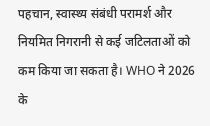पहचान, स्वास्थ्य संबंधी परामर्श और नियमित निगरानी से कई जटिलताओं को कम किया जा सकता है। WHO ने 2026 के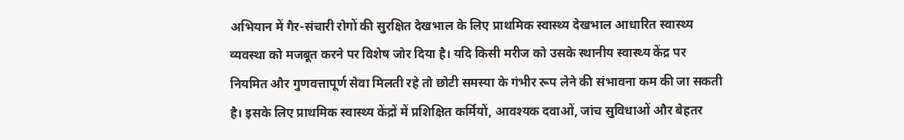अभियान में गैर-संचारी रोगों की सुरक्षित देखभाल के लिए प्राथमिक स्वास्थ्य देखभाल आधारित स्वास्थ्य व्यवस्था को मजबूत करने पर विशेष जोर दिया है। यदि किसी मरीज को उसके स्थानीय स्वास्थ्य केंद्र पर नियमित और गुणवत्तापूर्ण सेवा मिलती रहे तो छोटी समस्या के गंभीर रूप लेने की संभावना कम की जा सकती है। इसके लिए प्राथमिक स्वास्थ्य केंद्रों में प्रशिक्षित कर्मियों, आवश्यक दवाओं, जांच सुविधाओं और बेहतर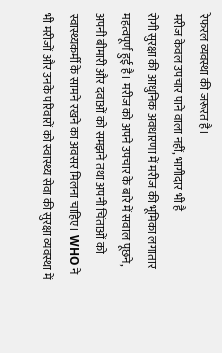रेफरल व्यवस्था की जरूरत है।
मरीज केवल उपचार पाने वाला नहीं, भागीदार भी है
रोगी सुरक्षा की आधुनिक अवधारणा में मरीज की भूमिका लगातार महत्वपूर्ण हुई है। मरीज को अपने उपचार के बारे में सवाल पूछने, अपनी बीमारी और दवाओं को समझने तथा अपनी चिंताओं को स्वास्थ्यकर्मी के सामने रखने का अवसर मिलना चाहिए। WHO ने भी मरीजों और उनके परिवारों को स्वास्थ्य सेवा की सुरक्षा व्यवस्था में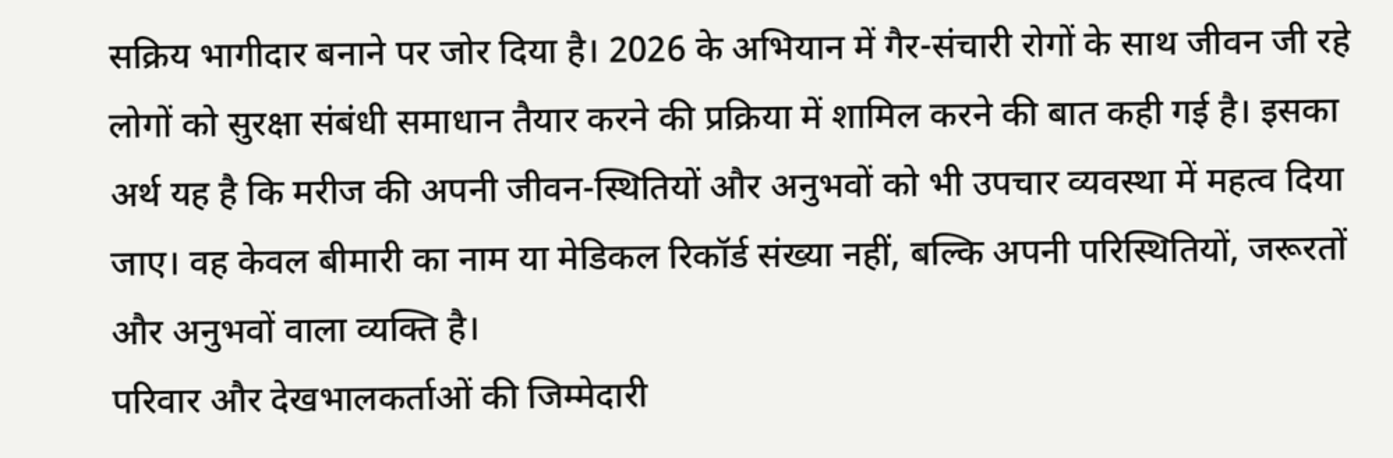सक्रिय भागीदार बनाने पर जोर दिया है। 2026 के अभियान में गैर-संचारी रोगों के साथ जीवन जी रहे लोगों को सुरक्षा संबंधी समाधान तैयार करने की प्रक्रिया में शामिल करने की बात कही गई है। इसका अर्थ यह है कि मरीज की अपनी जीवन-स्थितियों और अनुभवों को भी उपचार व्यवस्था में महत्व दिया जाए। वह केवल बीमारी का नाम या मेडिकल रिकॉर्ड संख्या नहीं, बल्कि अपनी परिस्थितियों, जरूरतों और अनुभवों वाला व्यक्ति है।
परिवार और देखभालकर्ताओं की जिम्मेदारी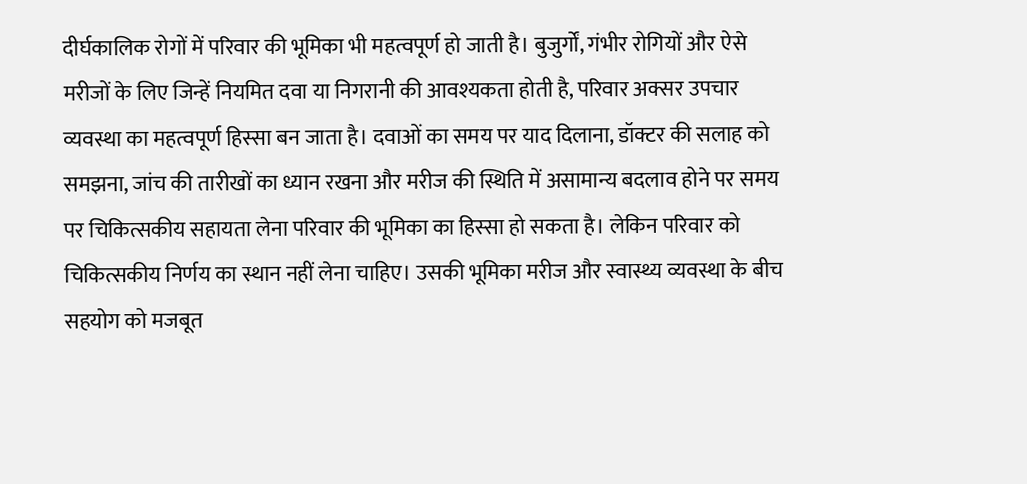दीर्घकालिक रोगों में परिवार की भूमिका भी महत्वपूर्ण हो जाती है। बुजुर्गों, गंभीर रोगियों और ऐसे मरीजों के लिए जिन्हें नियमित दवा या निगरानी की आवश्यकता होती है, परिवार अक्सर उपचार व्यवस्था का महत्वपूर्ण हिस्सा बन जाता है। दवाओं का समय पर याद दिलाना, डॉक्टर की सलाह को समझना, जांच की तारीखों का ध्यान रखना और मरीज की स्थिति में असामान्य बदलाव होने पर समय पर चिकित्सकीय सहायता लेना परिवार की भूमिका का हिस्सा हो सकता है। लेकिन परिवार को चिकित्सकीय निर्णय का स्थान नहीं लेना चाहिए। उसकी भूमिका मरीज और स्वास्थ्य व्यवस्था के बीच सहयोग को मजबूत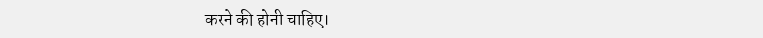करने की होनी चाहिए।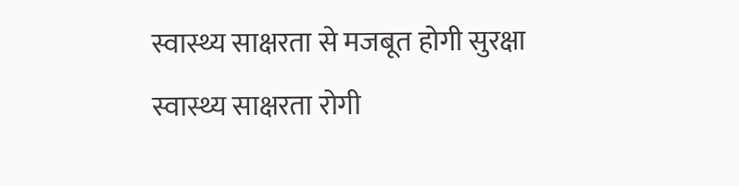स्वास्थ्य साक्षरता से मजबूत होगी सुरक्षा
स्वास्थ्य साक्षरता रोगी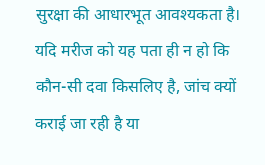सुरक्षा की आधारभूत आवश्यकता है। यदि मरीज को यह पता ही न हो कि कौन-सी दवा किसलिए है, जांच क्यों कराई जा रही है या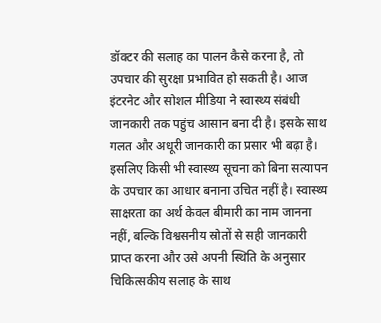डॉक्टर की सलाह का पालन कैसे करना है, तो उपचार की सुरक्षा प्रभावित हो सकती है। आज इंटरनेट और सोशल मीडिया ने स्वास्थ्य संबंधी जानकारी तक पहुंच आसान बना दी है। इसके साथ गलत और अधूरी जानकारी का प्रसार भी बढ़ा है। इसलिए किसी भी स्वास्थ्य सूचना को बिना सत्यापन के उपचार का आधार बनाना उचित नहीं है। स्वास्थ्य साक्षरता का अर्थ केवल बीमारी का नाम जानना नहीं, बल्कि विश्वसनीय स्रोतों से सही जानकारी प्राप्त करना और उसे अपनी स्थिति के अनुसार चिकित्सकीय सलाह के साथ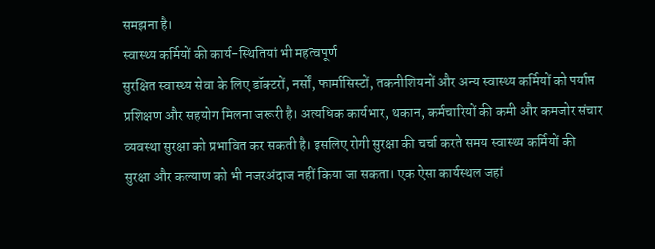समझना है।
स्वास्थ्य कर्मियों की कार्य-स्थितियां भी महत्वपूर्ण
सुरक्षित स्वास्थ्य सेवा के लिए डॉक्टरों, नर्सों, फार्मासिस्टों, तकनीशियनों और अन्य स्वास्थ्य कर्मियों को पर्याप्त प्रशिक्षण और सहयोग मिलना जरूरी है। अत्यधिक कार्यभार, थकान, कर्मचारियों की कमी और कमजोर संचार व्यवस्था सुरक्षा को प्रभावित कर सकती है। इसलिए रोगी सुरक्षा की चर्चा करते समय स्वास्थ्य कर्मियों की सुरक्षा और कल्याण को भी नजरअंदाज नहीं किया जा सकता। एक ऐसा कार्यस्थल जहां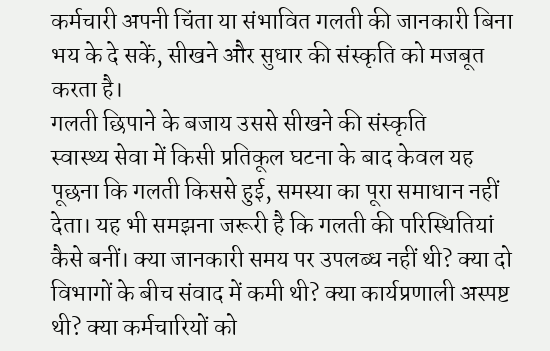कर्मचारी अपनी चिंता या संभावित गलती की जानकारी बिना भय के दे सकें, सीखने और सुधार की संस्कृति को मजबूत करता है।
गलती छिपाने के बजाय उससे सीखने की संस्कृति
स्वास्थ्य सेवा में किसी प्रतिकूल घटना के बाद केवल यह पूछना कि गलती किससे हुई, समस्या का पूरा समाधान नहीं देता। यह भी समझना जरूरी है कि गलती की परिस्थितियां कैसे बनीं। क्या जानकारी समय पर उपलब्ध नहीं थी? क्या दो विभागों के बीच संवाद में कमी थी? क्या कार्यप्रणाली अस्पष्ट थी? क्या कर्मचारियों को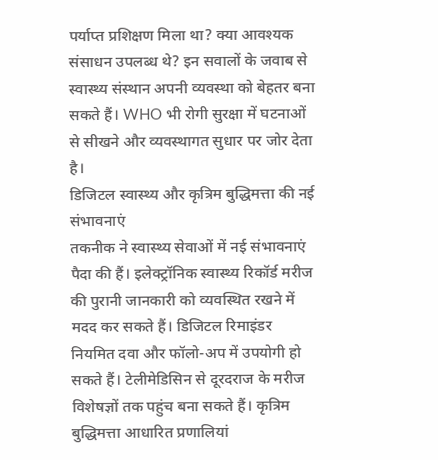पर्याप्त प्रशिक्षण मिला था? क्या आवश्यक संसाधन उपलब्ध थे? इन सवालों के जवाब से स्वास्थ्य संस्थान अपनी व्यवस्था को बेहतर बना सकते हैं। WHO भी रोगी सुरक्षा में घटनाओं से सीखने और व्यवस्थागत सुधार पर जोर देता है।
डिजिटल स्वास्थ्य और कृत्रिम बुद्धिमत्ता की नई संभावनाएं
तकनीक ने स्वास्थ्य सेवाओं में नई संभावनाएं पैदा की हैं। इलेक्ट्रॉनिक स्वास्थ्य रिकॉर्ड मरीज की पुरानी जानकारी को व्यवस्थित रखने में मदद कर सकते हैं। डिजिटल रिमाइंडर नियमित दवा और फॉलो-अप में उपयोगी हो सकते हैं। टेलीमेडिसिन से दूरदराज के मरीज विशेषज्ञों तक पहुंच बना सकते हैं। कृत्रिम बुद्धिमत्ता आधारित प्रणालियां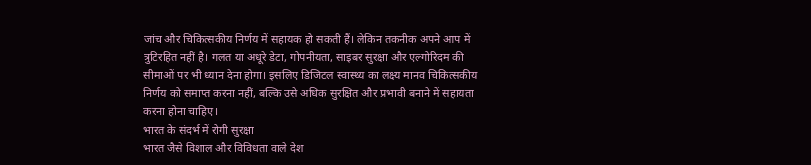जांच और चिकित्सकीय निर्णय में सहायक हो सकती हैं। लेकिन तकनीक अपने आप में त्रुटिरहित नहीं है। गलत या अधूरे डेटा, गोपनीयता, साइबर सुरक्षा और एल्गोरिदम की सीमाओं पर भी ध्यान देना होगा। इसलिए डिजिटल स्वास्थ्य का लक्ष्य मानव चिकित्सकीय निर्णय को समाप्त करना नहीं, बल्कि उसे अधिक सुरक्षित और प्रभावी बनाने में सहायता करना होना चाहिए।
भारत के संदर्भ में रोगी सुरक्षा
भारत जैसे विशाल और विविधता वाले देश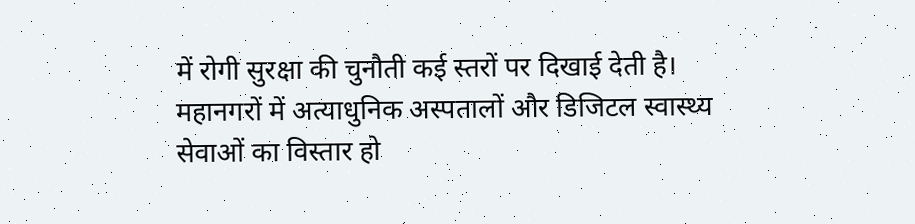में रोगी सुरक्षा की चुनौती कई स्तरों पर दिखाई देती है। महानगरों में अत्याधुनिक अस्पतालों और डिजिटल स्वास्थ्य सेवाओं का विस्तार हो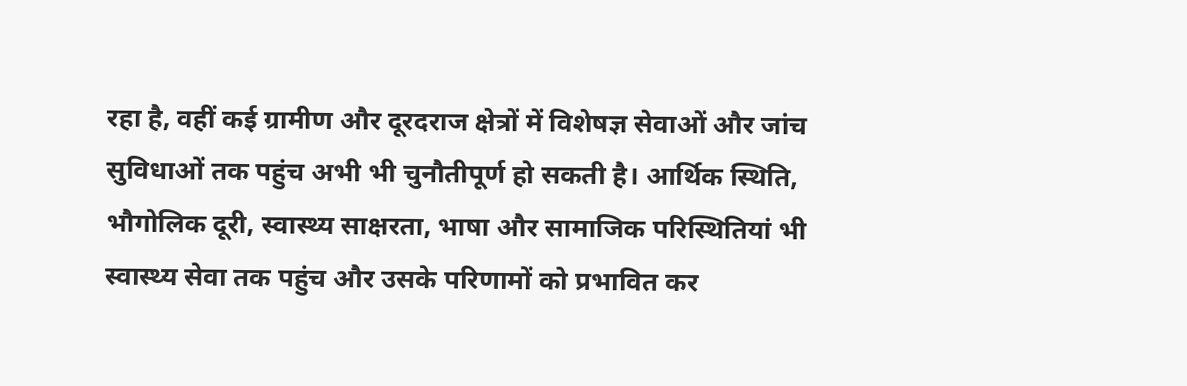रहा है, वहीं कई ग्रामीण और दूरदराज क्षेत्रों में विशेषज्ञ सेवाओं और जांच सुविधाओं तक पहुंच अभी भी चुनौतीपूर्ण हो सकती है। आर्थिक स्थिति, भौगोलिक दूरी, स्वास्थ्य साक्षरता, भाषा और सामाजिक परिस्थितियां भी स्वास्थ्य सेवा तक पहुंच और उसके परिणामों को प्रभावित कर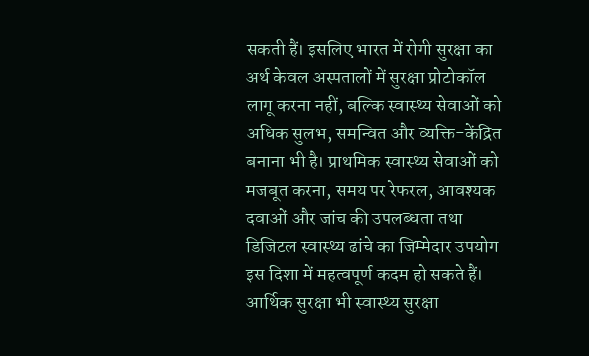सकती हैं। इसलिए भारत में रोगी सुरक्षा का अर्थ केवल अस्पतालों में सुरक्षा प्रोटोकॉल लागू करना नहीं, बल्कि स्वास्थ्य सेवाओं को अधिक सुलभ, समन्वित और व्यक्ति-केंद्रित बनाना भी है। प्राथमिक स्वास्थ्य सेवाओं को मजबूत करना, समय पर रेफरल, आवश्यक दवाओं और जांच की उपलब्धता तथा डिजिटल स्वास्थ्य ढांचे का जिम्मेदार उपयोग इस दिशा में महत्वपूर्ण कदम हो सकते हैं।
आर्थिक सुरक्षा भी स्वास्थ्य सुरक्षा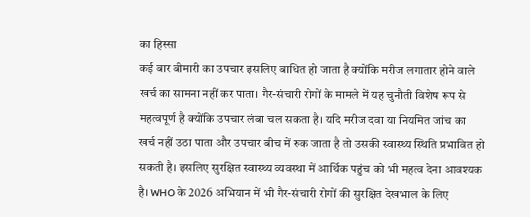का हिस्सा
कई बार बीमारी का उपचार इसलिए बाधित हो जाता है क्योंकि मरीज लगातार होने वाले खर्च का सामना नहीं कर पाता। गैर-संचारी रोगों के मामले में यह चुनौती विशेष रूप से महत्वपूर्ण है क्योंकि उपचार लंबा चल सकता है। यदि मरीज दवा या नियमित जांच का खर्च नहीं उठा पाता और उपचार बीच में रुक जाता है तो उसकी स्वास्थ्य स्थिति प्रभावित हो सकती है। इसलिए सुरक्षित स्वास्थ्य व्यवस्था में आर्थिक पहुंच को भी महत्व देना आवश्यक है। WHO के 2026 अभियान में भी गैर-संचारी रोगों की सुरक्षित देखभाल के लिए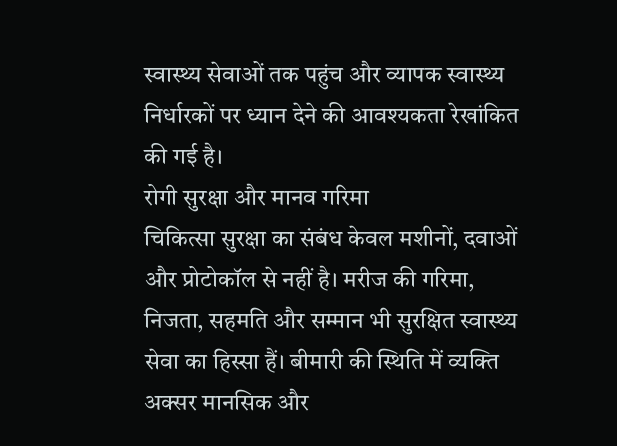स्वास्थ्य सेवाओं तक पहुंच और व्यापक स्वास्थ्य निर्धारकों पर ध्यान देने की आवश्यकता रेखांकित की गई है।
रोगी सुरक्षा और मानव गरिमा
चिकित्सा सुरक्षा का संबंध केवल मशीनों, दवाओं और प्रोटोकॉल से नहीं है। मरीज की गरिमा, निजता, सहमति और सम्मान भी सुरक्षित स्वास्थ्य सेवा का हिस्सा हैं। बीमारी की स्थिति में व्यक्ति अक्सर मानसिक और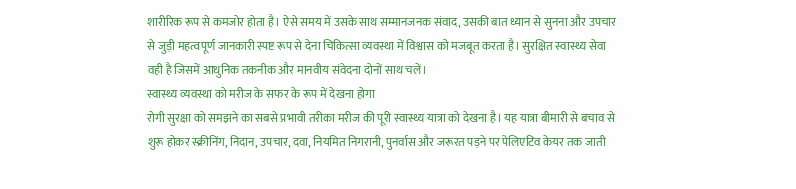शारीरिक रूप से कमजोर होता है। ऐसे समय में उसके साथ सम्मानजनक संवाद, उसकी बात ध्यान से सुनना और उपचार से जुड़ी महत्वपूर्ण जानकारी स्पष्ट रूप से देना चिकित्सा व्यवस्था में विश्वास को मजबूत करता है। सुरक्षित स्वास्थ्य सेवा वही है जिसमें आधुनिक तकनीक और मानवीय संवेदना दोनों साथ चलें।
स्वास्थ्य व्यवस्था को मरीज के सफर के रूप में देखना होगा
रोगी सुरक्षा को समझने का सबसे प्रभावी तरीका मरीज की पूरी स्वास्थ्य यात्रा को देखना है। यह यात्रा बीमारी से बचाव से शुरू होकर स्क्रीनिंग, निदान, उपचार, दवा, नियमित निगरानी, पुनर्वास और जरूरत पड़ने पर पेलिएटिव केयर तक जाती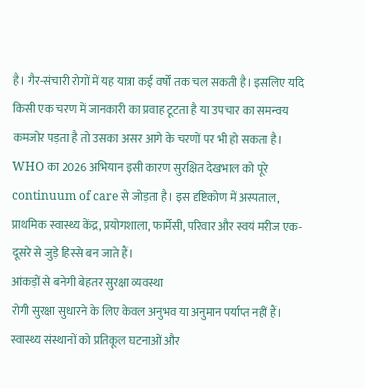है। गैर-संचारी रोगों में यह यात्रा कई वर्षों तक चल सकती है। इसलिए यदि किसी एक चरण में जानकारी का प्रवाह टूटता है या उपचार का समन्वय कमजोर पड़ता है तो उसका असर आगे के चरणों पर भी हो सकता है। WHO का 2026 अभियान इसी कारण सुरक्षित देखभाल को पूरे continuum of care से जोड़ता है। इस दृष्टिकोण में अस्पताल, प्राथमिक स्वास्थ्य केंद्र, प्रयोगशाला, फार्मेसी, परिवार और स्वयं मरीज एक-दूसरे से जुड़े हिस्से बन जाते हैं।
आंकड़ों से बनेगी बेहतर सुरक्षा व्यवस्था
रोगी सुरक्षा सुधारने के लिए केवल अनुभव या अनुमान पर्याप्त नहीं हैं। स्वास्थ्य संस्थानों को प्रतिकूल घटनाओं और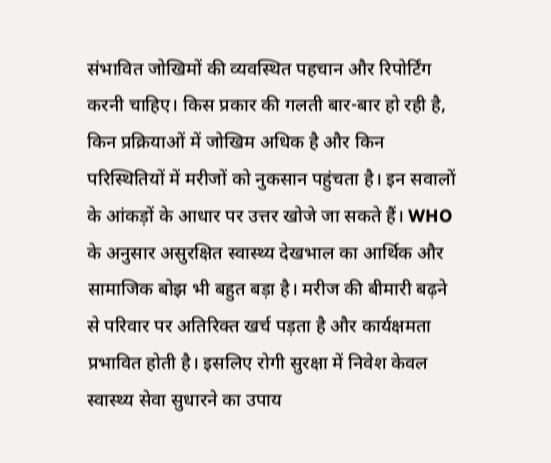संभावित जोखिमों की व्यवस्थित पहचान और रिपोर्टिंग करनी चाहिए। किस प्रकार की गलती बार-बार हो रही है, किन प्रक्रियाओं में जोखिम अधिक है और किन परिस्थितियों में मरीजों को नुकसान पहुंचता है। इन सवालों के आंकड़ों के आधार पर उत्तर खोजे जा सकते हैं। WHO के अनुसार असुरक्षित स्वास्थ्य देखभाल का आर्थिक और सामाजिक बोझ भी बहुत बड़ा है। मरीज की बीमारी बढ़ने से परिवार पर अतिरिक्त खर्च पड़ता है और कार्यक्षमता प्रभावित होती है। इसलिए रोगी सुरक्षा में निवेश केवल स्वास्थ्य सेवा सुधारने का उपाय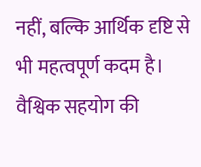नहीं, बल्कि आर्थिक दृष्टि से भी महत्वपूर्ण कदम है।
वैश्विक सहयोग की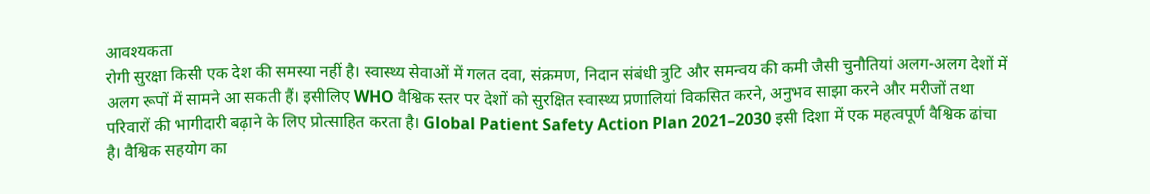आवश्यकता
रोगी सुरक्षा किसी एक देश की समस्या नहीं है। स्वास्थ्य सेवाओं में गलत दवा, संक्रमण, निदान संबंधी त्रुटि और समन्वय की कमी जैसी चुनौतियां अलग-अलग देशों में अलग रूपों में सामने आ सकती हैं। इसीलिए WHO वैश्विक स्तर पर देशों को सुरक्षित स्वास्थ्य प्रणालियां विकसित करने, अनुभव साझा करने और मरीजों तथा परिवारों की भागीदारी बढ़ाने के लिए प्रोत्साहित करता है। Global Patient Safety Action Plan 2021–2030 इसी दिशा में एक महत्वपूर्ण वैश्विक ढांचा है। वैश्विक सहयोग का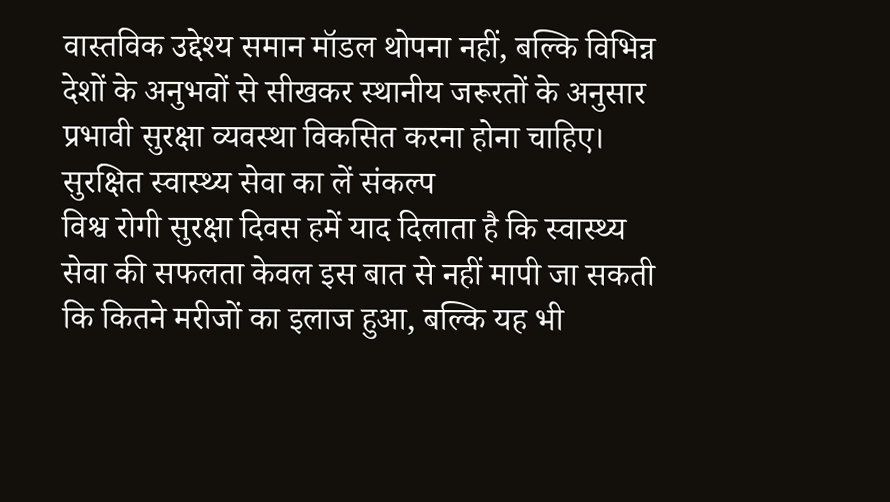वास्तविक उद्देश्य समान मॉडल थोपना नहीं, बल्कि विभिन्न देशों के अनुभवों से सीखकर स्थानीय जरूरतों के अनुसार प्रभावी सुरक्षा व्यवस्था विकसित करना होना चाहिए।
सुरक्षित स्वास्थ्य सेवा का लें संकल्प
विश्व रोगी सुरक्षा दिवस हमें याद दिलाता है कि स्वास्थ्य सेवा की सफलता केवल इस बात से नहीं मापी जा सकती कि कितने मरीजों का इलाज हुआ, बल्कि यह भी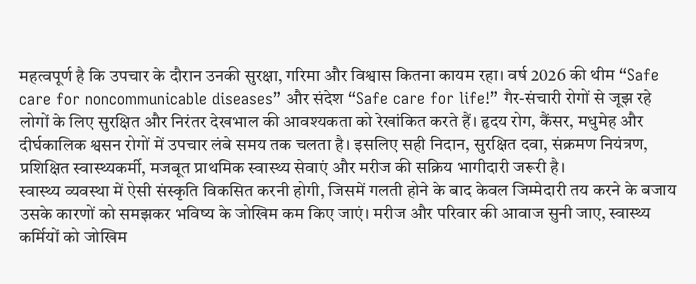महत्वपूर्ण है कि उपचार के दौरान उनकी सुरक्षा, गरिमा और विश्वास कितना कायम रहा। वर्ष 2026 की थीम “Safe care for noncommunicable diseases” और संदेश “Safe care for life!” गैर-संचारी रोगों से जूझ रहे लोगों के लिए सुरक्षित और निरंतर देखभाल की आवश्यकता को रेखांकित करते हैं। हृदय रोग, कैंसर, मधुमेह और दीर्घकालिक श्वसन रोगों में उपचार लंबे समय तक चलता है। इसलिए सही निदान, सुरक्षित दवा, संक्रमण नियंत्रण, प्रशिक्षित स्वास्थ्यकर्मी, मजबूत प्राथमिक स्वास्थ्य सेवाएं और मरीज की सक्रिय भागीदारी जरूरी है।
स्वास्थ्य व्यवस्था में ऐसी संस्कृति विकसित करनी होगी, जिसमें गलती होने के बाद केवल जिम्मेदारी तय करने के बजाय उसके कारणों को समझकर भविष्य के जोखिम कम किए जाएं। मरीज और परिवार की आवाज सुनी जाए, स्वास्थ्य कर्मियों को जोखिम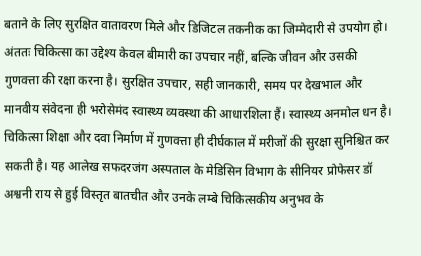बताने के लिए सुरक्षित वातावरण मिले और डिजिटल तकनीक का जिम्मेदारी से उपयोग हो। अंततः चिकित्सा का उद्देश्य केवल बीमारी का उपचार नहीं, बल्कि जीवन और उसकी गुणवत्ता की रक्षा करना है। सुरक्षित उपचार, सही जानकारी, समय पर देखभाल और मानवीय संवेदना ही भरोसेमंद स्वास्थ्य व्यवस्था की आधारशिला हैं। स्वास्थ्य अनमोल धन है। चिकित्सा शिक्षा और दवा निर्माण में गुणवत्ता ही दीर्घकाल में मरीजों की सुरक्षा सुनिश्चित कर सकती है। यह आलेख सफदरजंग अस्पताल के मेडिसिन विभाग के सीनियर प्रोफेसर डॉ अश्वनी राय से हुई विस्तृत बातचीत और उनके लम्बे चिकित्सकीय अनुभव के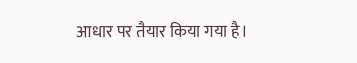आधार पर तैयार किया गया है।